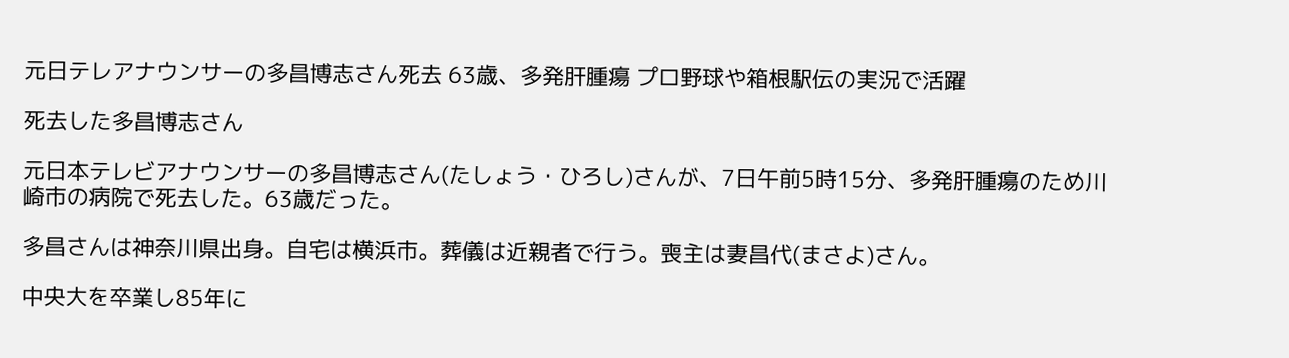元日テレアナウンサーの多昌博志さん死去 63歳、多発肝腫瘍 プロ野球や箱根駅伝の実況で活躍

死去した多昌博志さん

元日本テレビアナウンサーの多昌博志さん(たしょう・ひろし)さんが、7日午前5時15分、多発肝腫瘍のため川崎市の病院で死去した。63歳だった。

多昌さんは神奈川県出身。自宅は横浜市。葬儀は近親者で行う。喪主は妻昌代(まさよ)さん。

中央大を卒業し85年に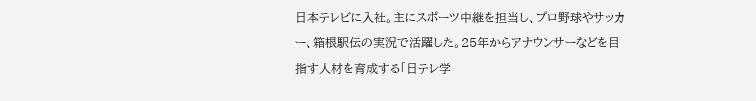日本テレビに入社。主にスポーツ中継を担当し、プロ野球やサッカー、箱根駅伝の実況で活躍した。25年からアナウンサーなどを目指す人材を育成する「日テレ学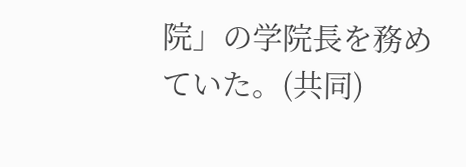院」の学院長を務めていた。(共同)